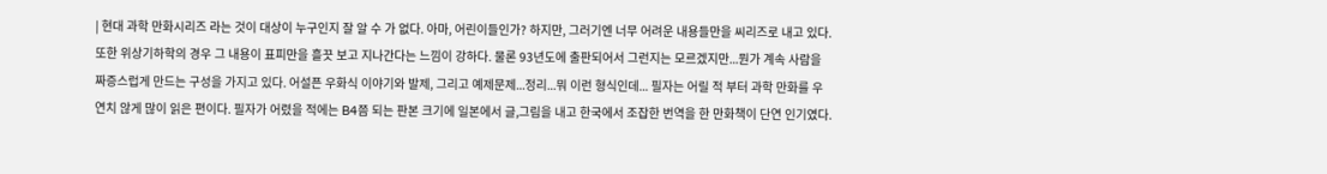| 현대 과학 만화시리즈 라는 것이 대상이 누구인지 잘 알 수 가 없다. 아마, 어린이들인가? 하지만, 그러기엔 너무 어려운 내용들만을 씨리즈로 내고 있다. 또한 위상기하학의 경우 그 내용이 표피만을 흘끗 보고 지나간다는 느낌이 강하다. 물론 93년도에 출판되어서 그런지는 모르겠지만...뭔가 계속 사람을 짜증스럽게 만드는 구성을 가지고 있다. 어설픈 우화식 이야기와 발제, 그리고 예제문제...정리...뭐 이런 형식인데... 필자는 어릴 적 부터 과학 만화를 우연치 않게 많이 읽은 편이다. 필자가 어렸을 적에는 B4쯤 되는 판본 크기에 일본에서 글,그림을 내고 한국에서 조잡한 번역을 한 만화책이 단연 인기였다.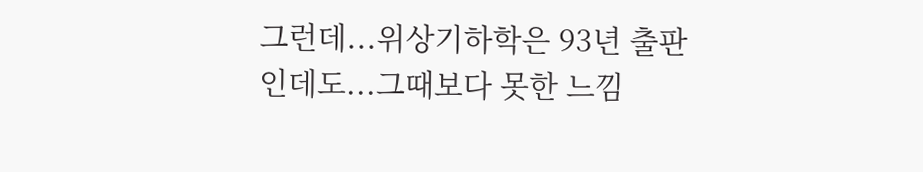그런데...위상기하학은 93년 출판인데도...그때보다 못한 느낌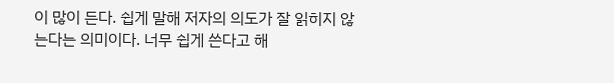이 많이 든다. 쉽게 말해 저자의 의도가 잘 읽히지 않는다는 의미이다. 너무 쉽게 쓴다고 해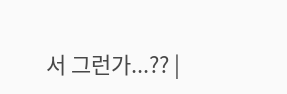서 그런가...?? |